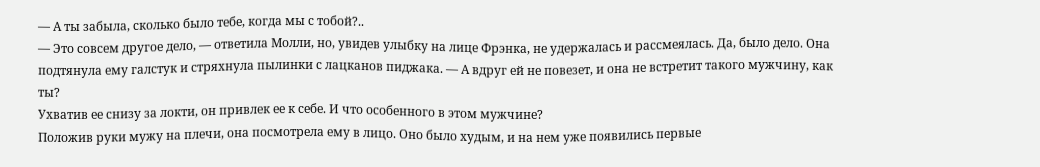— А ты забыла, сколько было тебе, когда мы с тобой?..
— Это совсем другое дело, — ответила Молли, но, увидев улыбку на лице Фрэнка, не удержалась и рассмеялась. Да, было дело. Она подтянула ему галстук и стряхнула пылинки с лацканов пиджака. — А вдруг ей не повезет, и она не встретит такого мужчину, как ты?
Ухватив ее снизу за локти, он привлек ее к себе. И что особенного в этом мужчине?
Положив руки мужу на плечи, она посмотрела ему в лицо. Оно было худым, и на нем уже появились первые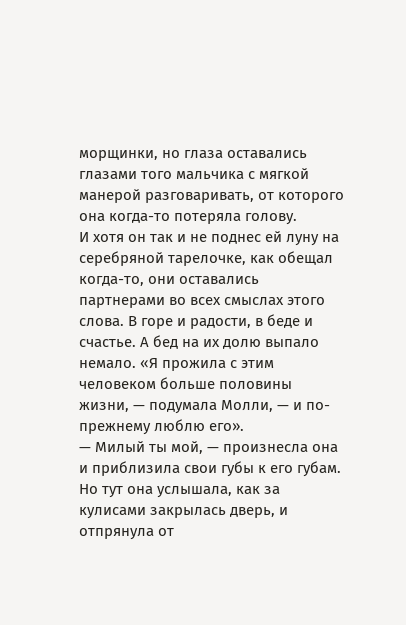морщинки, но глаза оставались глазами того мальчика с мягкой манерой разговаривать, от которого она когда-то потеряла голову.
И хотя он так и не поднес ей луну на серебряной тарелочке, как обещал когда-то, они оставались партнерами во всех смыслах этого слова. В горе и радости, в беде и счастье. А бед на их долю выпало немало. «Я прожила с этим человеком больше половины жизни, — подумала Молли, — и по-прежнему люблю его».
— Милый ты мой, — произнесла она и приблизила свои губы к его губам. Но тут она услышала, как за кулисами закрылась дверь, и отпрянула от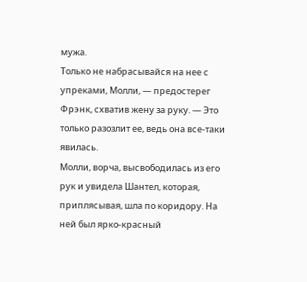мужа.
Только не набрасывайся на нее с упреками, Молли, — предостерег Фрэнк, схватив жену за руку. — Это только разозлит ее, ведь она все-таки явилась.
Молли, ворча, высвободилась из его рук и увидела Шантел, которая, приплясывая, шла по коридору. На ней был ярко-красный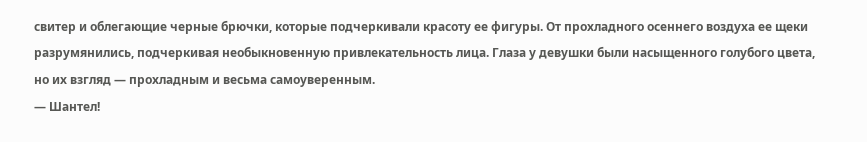свитер и облегающие черные брючки, которые подчеркивали красоту ее фигуры. От прохладного осеннего воздуха ее щеки разрумянились, подчеркивая необыкновенную привлекательность лица. Глаза у девушки были насыщенного голубого цвета, но их взгляд — прохладным и весьма самоуверенным.
— Шантел!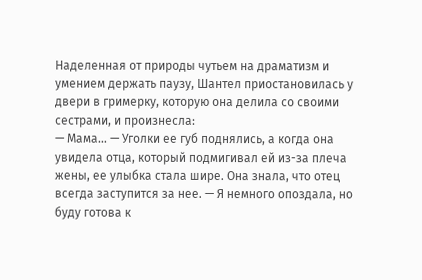Наделенная от природы чутьем на драматизм и умением держать паузу, Шантел приостановилась у двери в гримерку, которую она делила со своими сестрами, и произнесла:
— Мама… — Уголки ее губ поднялись, а когда она увидела отца, который подмигивал ей из-за плеча жены, ее улыбка стала шире. Она знала, что отец всегда заступится за нее. — Я немного опоздала, но буду готова к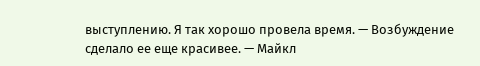выступлению. Я так хорошо провела время. — Возбуждение сделало ее еще красивее. — Майкл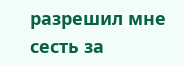разрешил мне сесть за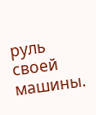руль своей машины.